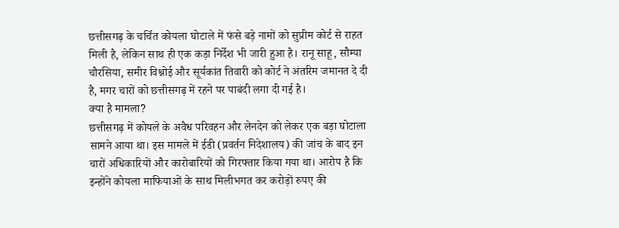छत्तीसगढ़ के चर्चित कोयला घोटाले में फंसे बड़े नामों को सुप्रीम कोर्ट से राहत मिली है, लेकिन साथ ही एक कड़ा निर्देश भी जारी हुआ है। रानू साहू, सौम्या चौरसिया, समीर विश्नोई और सूर्यकांत तिवारी को कोर्ट ने अंतरिम जमानत दे दी है, मगर चारों को छत्तीसगढ़ में रहने पर पाबंदी लगा दी गई है।
क्या है मामला?
छत्तीसगढ़ में कोयले के अवैध परिवहन और लेनदेन को लेकर एक बड़ा घोटाला सामने आया था। इस मामले में ईडी (प्रवर्तन निदेशालय) की जांच के बाद इन चारों अधिकारियों और कारोबारियों को गिरफ्तार किया गया था। आरोप है कि इन्होंने कोयला माफियाओं के साथ मिलीभगत कर करोड़ों रुपए की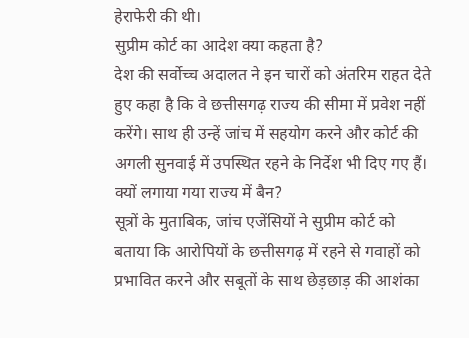हेराफेरी की थी।
सुप्रीम कोर्ट का आदेश क्या कहता है?
देश की सर्वोच्च अदालत ने इन चारों को अंतरिम राहत देते हुए कहा है कि वे छत्तीसगढ़ राज्य की सीमा में प्रवेश नहीं करेंगे। साथ ही उन्हें जांच में सहयोग करने और कोर्ट की अगली सुनवाई में उपस्थित रहने के निर्देश भी दिए गए हैं।
क्यों लगाया गया राज्य में बैन?
सूत्रों के मुताबिक, जांच एजेंसियों ने सुप्रीम कोर्ट को बताया कि आरोपियों के छत्तीसगढ़ में रहने से गवाहों को प्रभावित करने और सबूतों के साथ छेड़छाड़ की आशंका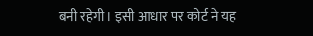बनी रहेगी। इसी आधार पर कोर्ट ने यह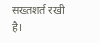सख्तशर्त रखी है।